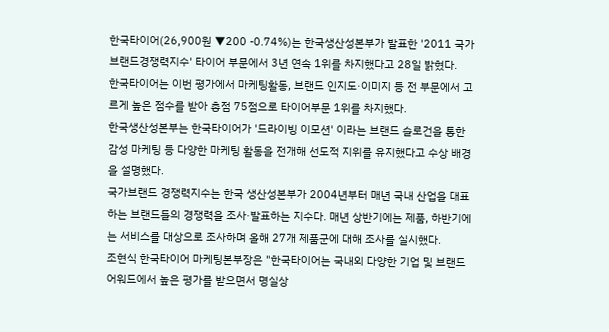한국타이어(26,900원 ▼200 -0.74%)는 한국생산성본부가 발표한 '2011 국가브랜드경쟁력지수' 타이어 부문에서 3년 연속 1위를 차지했다고 28일 밝혔다.
한국타이어는 이번 평가에서 마케팅활동, 브랜드 인지도·이미지 등 전 부문에서 고르게 높은 점수를 받아 총점 75점으로 타이어부문 1위를 차지했다.
한국생산성본부는 한국타이어가 '드라이빙 이모션' 이라는 브랜드 슬로건을 통한 감성 마케팅 등 다양한 마케팅 활동을 전개해 선도적 지위를 유지했다고 수상 배경을 설명했다.
국가브랜드 경쟁력지수는 한국 생산성본부가 2004년부터 매년 국내 산업을 대표하는 브랜드들의 경쟁력을 조사·발표하는 지수다. 매년 상반기에는 제품, 하반기에는 서비스를 대상으로 조사하며 올해 27개 제품군에 대해 조사를 실시했다.
조현식 한국타이어 마케팅본부장은 "한국타이어는 국내외 다양한 기업 및 브랜드 어워드에서 높은 평가를 받으면서 명실상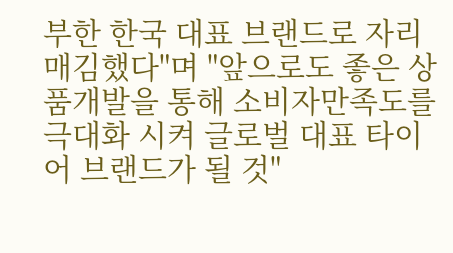부한 한국 대표 브랜드로 자리매김했다"며 "앞으로도 좋은 상품개발을 통해 소비자만족도를 극대화 시켜 글로벌 대표 타이어 브랜드가 될 것"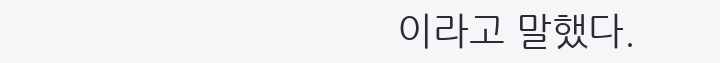이라고 말했다.